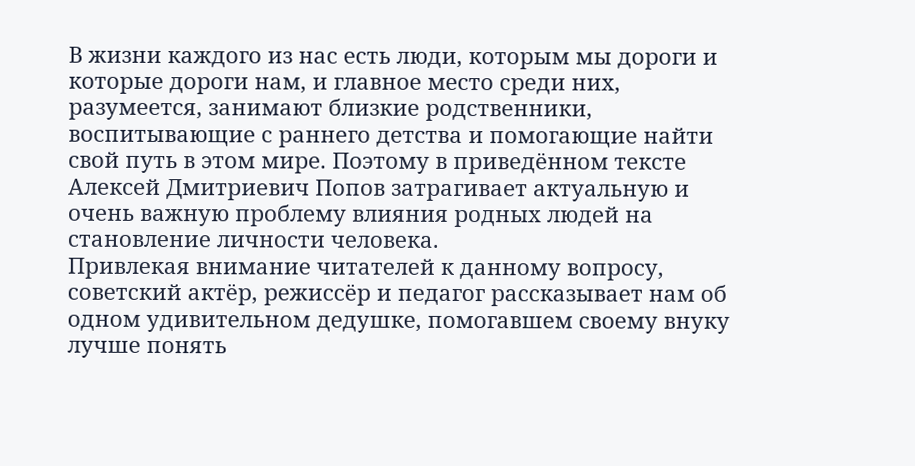В жизни каждого из нас есть люди, которым мы дороги и которые дороги нам, и главное место среди них, разумеется, занимают близкие родственники, воспитывающие с раннего детства и помогающие найти свой путь в этом мире. Поэтому в приведённом тексте Алексей Дмитриевич Попов затрагивает актуальную и очень важную проблему влияния родных людей на становление личности человека.
Привлекая внимание читателей к данному вопросу, советский актёр, режиссёр и педагог рассказывает нам об одном удивительном дедушке, помогавшем своему внуку лучше понять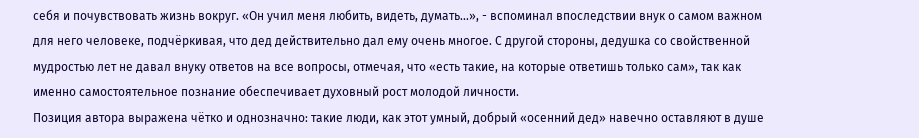себя и почувствовать жизнь вокруг. «Он учил меня любить, видеть, думать…», - вспоминал впоследствии внук о самом важном для него человеке, подчёркивая, что дед действительно дал ему очень многое. С другой стороны, дедушка со свойственной мудростью лет не давал внуку ответов на все вопросы, отмечая, что «есть такие, на которые ответишь только сам», так как именно самостоятельное познание обеспечивает духовный рост молодой личности.
Позиция автора выражена чётко и однозначно: такие люди, как этот умный, добрый «осенний дед» навечно оставляют в душе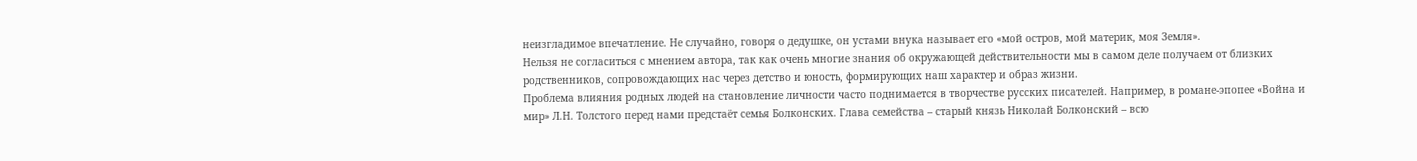неизгладимое впечатление. Не случайно, говоря о дедушке, он устами внука называет его «мой остров, мой материк, моя Земля».
Нельзя не согласиться с мнением автора, так как очень многие знания об окружающей действительности мы в самом деле получаем от близких родственников, сопровождающих нас через детство и юность, формирующих наш характер и образ жизни.
Проблема влияния родных людей на становление личности часто поднимается в творчестве русских писателей. Например, в романе-эпопее «Война и мир» Л.Н. Толстого перед нами предстаёт семья Болконских. Глава семейства – старый князь Николай Болконский – всю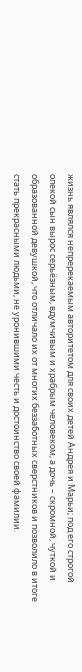жизнь являлся непререкаемым авторитетом для своих детей Андрея и Марьи; под его строгой опекой сын вырос серьёзным, вдумчивым и храбрым человеком, а дочь – скромной, чуткой и образованной девушкой, что отличало их от многих беззаботных сверстников и позволило в итоге стать прекрасными людьми, не уронившими честь и достоинство своей фамилии.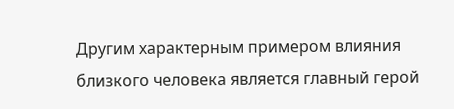Другим характерным примером влияния близкого человека является главный герой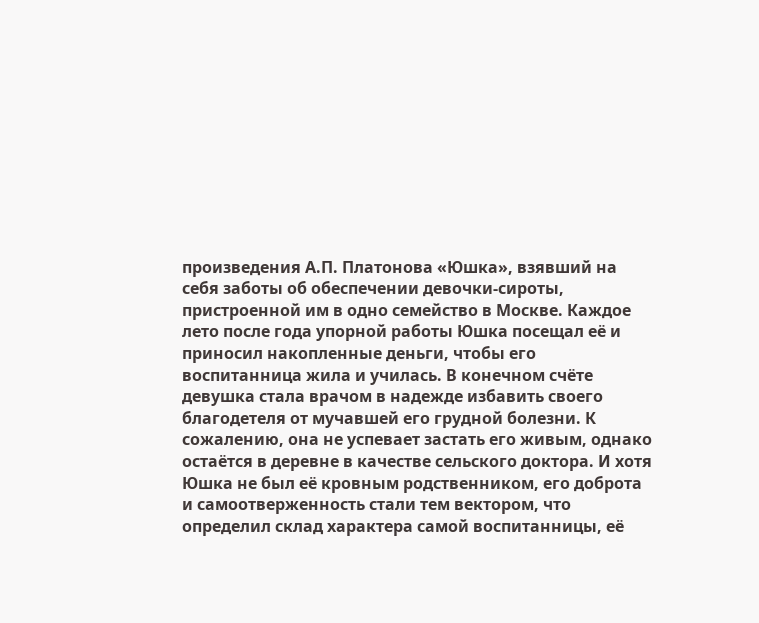произведения А.П. Платонова «Юшка», взявший на себя заботы об обеспечении девочки-сироты, пристроенной им в одно семейство в Москве. Каждое лето после года упорной работы Юшка посещал её и приносил накопленные деньги, чтобы его воспитанница жила и училась. В конечном счёте девушка стала врачом в надежде избавить своего благодетеля от мучавшей его грудной болезни. К сожалению, она не успевает застать его живым, однако остаётся в деревне в качестве сельского доктора. И хотя Юшка не был её кровным родственником, его доброта и самоотверженность стали тем вектором, что определил склад характера самой воспитанницы, её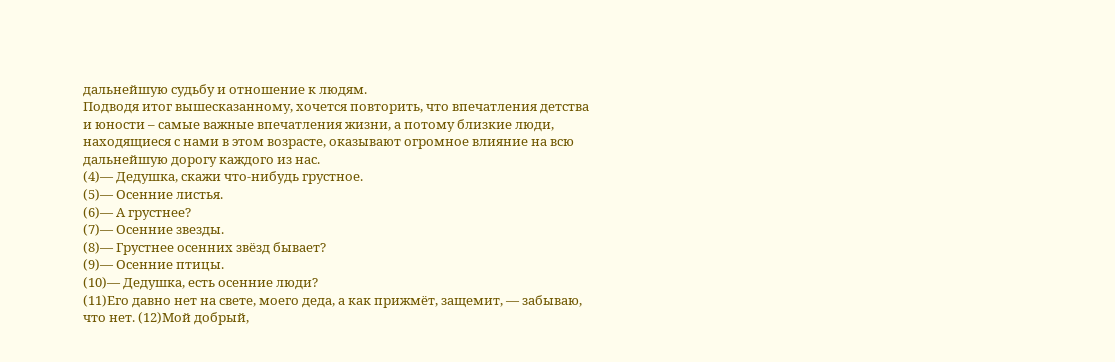дальнейшую судьбу и отношение к людям.
Подводя итог вышесказанному, хочется повторить, что впечатления детства и юности – самые важные впечатления жизни, а потому близкие люди, находящиеся с нами в этом возрасте, оказывают огромное влияние на всю дальнейшую дорогу каждого из нас.
(4)— Дедушка, скажи что-нибудь грустное.
(5)— Осенние листья.
(6)— А грустнее?
(7)— Осенние звезды.
(8)— Грустнее осенних звёзд бывает?
(9)— Осенние птицы.
(10)— Дедушка, есть осенние люди?
(11)Его давно нет на свете, моего деда, а как прижмёт, защемит, — забываю, что нет. (12)Мой добрый,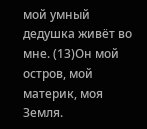мой умный дедушка живёт во мне. (13)Он мой остров, мой материк, моя Земля.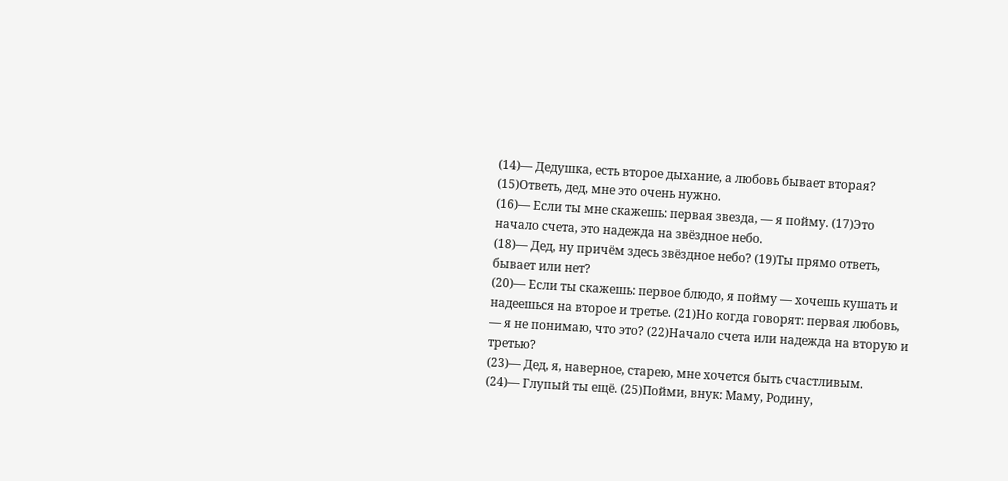(14)— Дедушка, есть второе дыхание, а любовь бывает вторая?
(15)Ответь, дед, мне это очень нужно.
(16)— Если ты мне скажешь: первая звезда, — я пойму. (17)Это начало счета, это надежда на звёздное небо.
(18)— Дед, ну причём здесь звёздное небо? (19)Ты прямо ответь, бывает или нет?
(20)— Если ты скажешь: первое блюдо, я пойму — хочешь кушать и надеешься на второе и третье. (21)Но когда говорят: первая любовь, — я не понимаю, что это? (22)Начало счета или надежда на вторую и третью?
(23)— Дед, я, наверное, старею, мне хочется быть счастливым.
(24)— Глупый ты ещё. (25)Пойми, внук: Маму, Родину,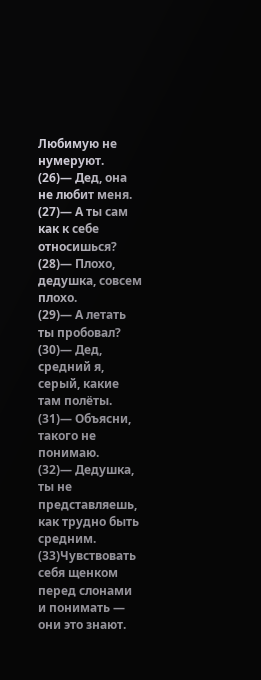Любимую не нумеруют.
(26)— Дед, она не любит меня.
(27)— А ты сам как к себе относишься?
(28)— Плохо, дедушка, совсем плохо.
(29)— А летать ты пробовал?
(30)— Дед, средний я, серый, какие там полёты.
(31)— Объясни, такого не понимаю.
(32)— Дедушка, ты не представляешь, как трудно быть средним. (33)Чувствовать себя щенком перед слонами и понимать — они это знают.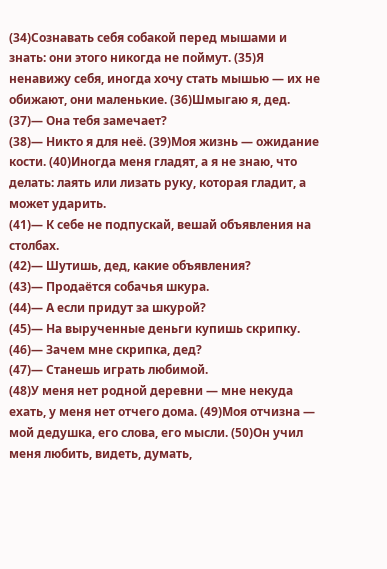(34)Сознавать себя собакой перед мышами и знать: они этого никогда не поймут. (35)Я ненавижу себя, иногда хочу стать мышью — их не обижают, они маленькие. (36)Шмыгаю я, дед.
(37)— Она тебя замечает?
(38)— Никто я для неё. (39)Моя жизнь — ожидание кости. (40)Иногда меня гладят, а я не знаю, что делать: лаять или лизать руку, которая гладит, а может ударить.
(41)— К себе не подпускай, вешай объявления на столбах.
(42)— Шутишь, дед, какие объявления?
(43)— Продаётся собачья шкура.
(44)— А если придут за шкурой?
(45)— На вырученные деньги купишь скрипку.
(46)— Зачем мне скрипка, дед?
(47)— Станешь играть любимой.
(48)У меня нет родной деревни — мне некуда ехать, у меня нет отчего дома. (49)Моя отчизна — мой дедушка, его слова, его мысли. (50)Он учил меня любить, видеть, думать,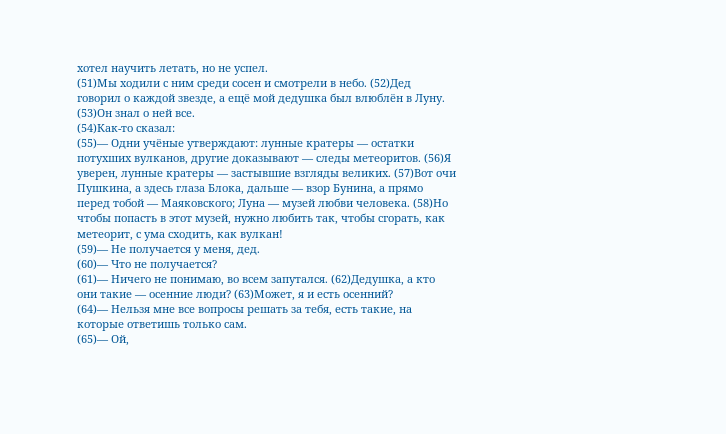хотел научить летать, но не успел.
(51)Мы ходили с ним среди сосен и смотрели в небо. (52)Дед говорил о каждой звезде, а ещё мой дедушка был влюблён в Луну. (53)Он знал о ней все.
(54)Как-то сказал:
(55)— Одни учёные утверждают: лунные кратеры — остатки потухших вулканов, другие доказывают — следы метеоритов. (56)Я уверен, лунные кратеры — застывшие взгляды великих. (57)Вот очи Пушкина, а здесь глаза Блока, дальше — взор Бунина, а прямо перед тобой — Маяковского; Луна — музей любви человека. (58)Но чтобы попасть в этот музей, нужно любить так, чтобы сгорать, как метеорит, с ума сходить, как вулкан!
(59)— Не получается у меня, дед.
(60)— Что не получается?
(61)— Ничего не понимаю, во всем запутался. (62)Дедушка, а кто они такие — осенние люди? (63)Может, я и есть осенний?
(64)— Нельзя мне все вопросы решать за тебя, есть такие, на которые ответишь только сам.
(65)— Ой,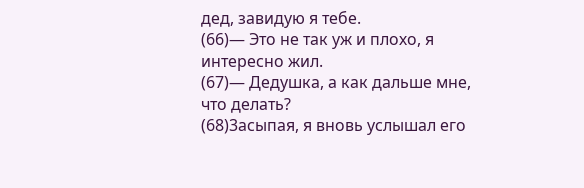дед, завидую я тебе.
(66)— Это не так уж и плохо, я интересно жил.
(67)— Дедушка, а как дальше мне, что делать?
(68)3асыпая, я вновь услышал его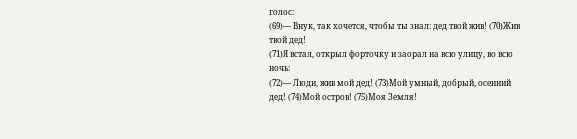голос:
(69)— Внук, так хочется, чтобы ты знал: дед твой жив! (70)Жив твой дед!
(71)Я встал, открыл форточку и заорал на всю улицу, во всю ночь:
(72)— Люди, жив мой дед! (73)Мой умный, добрый, осенний дед! (74)Мой остров! (75)Моя Земля!